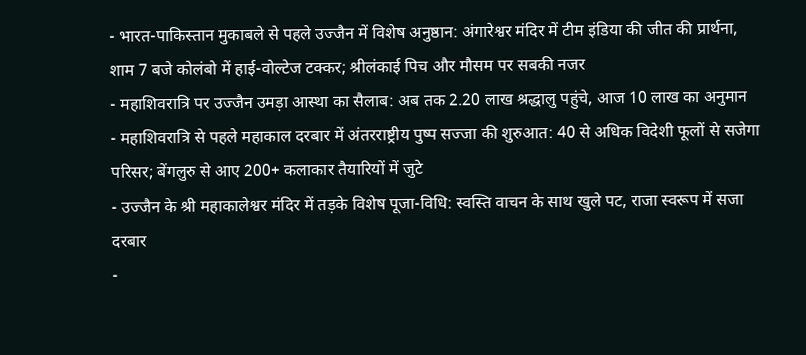- भारत-पाकिस्तान मुकाबले से पहले उज्जैन में विशेष अनुष्ठान: अंगारेश्वर मंदिर में टीम इंडिया की जीत की प्रार्थना, शाम 7 बजे कोलंबो में हाई-वोल्टेज टक्कर; श्रीलंकाई पिच और मौसम पर सबकी नजर
- महाशिवरात्रि पर उज्जैन उमड़ा आस्था का सैलाब: अब तक 2.20 लाख श्रद्धालु पहुंचे, आज 10 लाख का अनुमान
- महाशिवरात्रि से पहले महाकाल दरबार में अंतरराष्ट्रीय पुष्प सज्जा की शुरुआत: 40 से अधिक विदेशी फूलों से सजेगा परिसर; बेंगलुरु से आए 200+ कलाकार तैयारियों में जुटे
- उज्जैन के श्री महाकालेश्वर मंदिर में तड़के विशेष पूजा-विधि: स्वस्ति वाचन के साथ खुले पट, राजा स्वरूप में सजा दरबार
-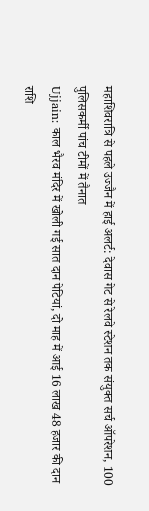महाशिवरात्रि से पहले उज्जैन में हाई अलर्ट: देवास गेट से रेलवे स्टेशन तक संयुक्त सर्च ऑपरेशन, 100 पुलिसकर्मी पांच टीमों में तैनात
Ujjain: काल भैरव मंदिर में खोली गई सात दान पेटियां, दो माह में आई 16 लाख 48 हजार की दान राशि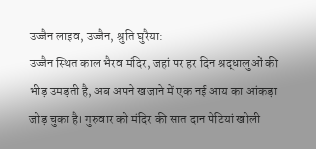उज्जैन लाइव, उज्जैन, श्रुति घुरैया:
उज्जैन स्थित काल भैरव मंदिर, जहां पर हर दिन श्रद्धालुओं की भीड़ उमड़ती है, अब अपने खजाने में एक नई आय का आंकड़ा जोड़ चुका है। गुरुवार को मंदिर की सात दान पेटियां खोली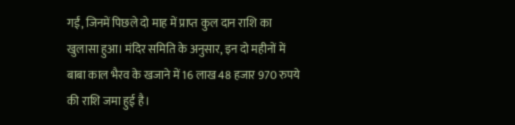गईं, जिनमें पिछले दो माह में प्राप्त कुल दान राशि का खुलासा हुआ। मंदिर समिति के अनुसार, इन दो महीनों में बाबा काल भैरव के खजाने में 16 लाख 48 हजार 970 रुपये की राशि जमा हुई है।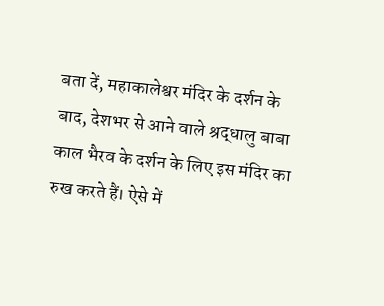बता दें, महाकालेश्वर मंदिर के दर्शन के बाद, देशभर से आने वाले श्रद्धालु बाबा काल भैरव के दर्शन के लिए इस मंदिर का रुख करते हैं। ऐसे में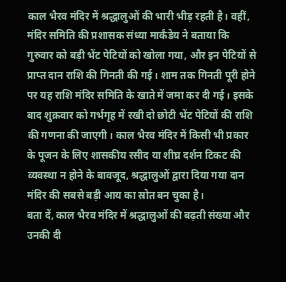काल भैरव मंदिर में श्रद्धालुओं की भारी भीड़ रहती है। वहीं, मंदिर समिति की प्रशासक संध्या मार्कंडेय ने बताया कि गुरुवार को बड़ी भेंट पेटियों को खोला गया, और इन पेटियों से प्राप्त दान राशि की गिनती की गई। शाम तक गिनती पूरी होने पर यह राशि मंदिर समिति के खाते में जमा कर दी गई। इसके बाद शुक्रवार को गर्भगृह में रखी दो छोटी भेंट पेटियों की राशि की गणना की जाएगी। काल भैरव मंदिर में किसी भी प्रकार के पूजन के लिए शासकीय रसीद या शीघ्र दर्शन टिकट की व्यवस्था न होने के बावजूद, श्रद्धालुओं द्वारा दिया गया दान मंदिर की सबसे बड़ी आय का स्रोत बन चुका है।
बता दें, काल भैरव मंदिर में श्रद्धालुओं की बढ़ती संख्या और उनकी दी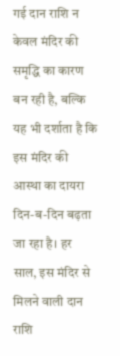गई दान राशि न केवल मंदिर की समृद्धि का कारण बन रही है, बल्कि यह भी दर्शाता है कि इस मंदिर की आस्था का दायरा दिन-ब-दिन बढ़ता जा रहा है। हर साल, इस मंदिर से मिलने वाली दान राशि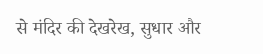से मंदिर की देखरेख, सुधार और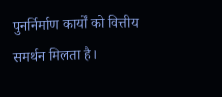पुनर्निर्माण कार्यों को वित्तीय समर्थन मिलता है।